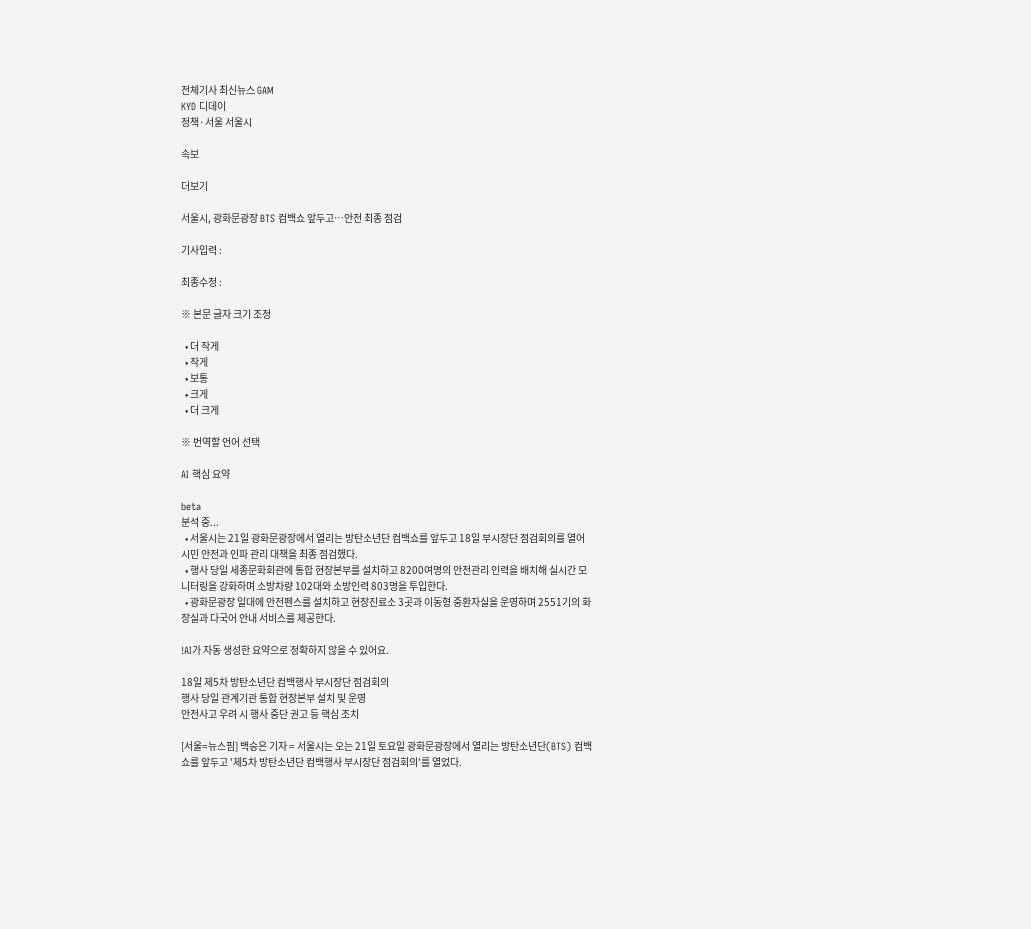전체기사 최신뉴스 GAM
KYD 디데이
정책·서울 서울시

속보

더보기

서울시, 광화문광장 BTS 컴백쇼 앞두고…안전 최종 점검

기사입력 :

최종수정 :

※ 본문 글자 크기 조정

  • 더 작게
  • 작게
  • 보통
  • 크게
  • 더 크게

※ 번역할 언어 선택

AI 핵심 요약

beta
분석 중...
  • 서울시는 21일 광화문광장에서 열리는 방탄소년단 컴백쇼를 앞두고 18일 부시장단 점검회의를 열어 시민 안전과 인파 관리 대책을 최종 점검했다.
  • 행사 당일 세종문화회관에 통합 현장본부를 설치하고 8200여명의 안전관리 인력을 배치해 실시간 모니터링을 강화하며 소방차량 102대와 소방인력 803명을 투입한다.
  • 광화문광장 일대에 안전펜스를 설치하고 현장진료소 3곳과 이동형 중환자실을 운영하며 2551기의 화장실과 다국어 안내 서비스를 제공한다.

!AI가 자동 생성한 요약으로 정확하지 않을 수 있어요.

18일 제5차 방탄소년단 컴백행사 부시장단 점검회의
행사 당일 관계기관 통합 현장본부 설치 및 운영
안전사고 우려 시 행사 중단 권고 등 핵심 조치

[서울=뉴스핌] 백승은 기자 = 서울시는 오는 21일 토요일 광화문광장에서 열리는 방탄소년단(BTS) 컴백쇼를 앞두고 '제5차 방탄소년단 컴백행사 부시장단 점검회의'를 열었다.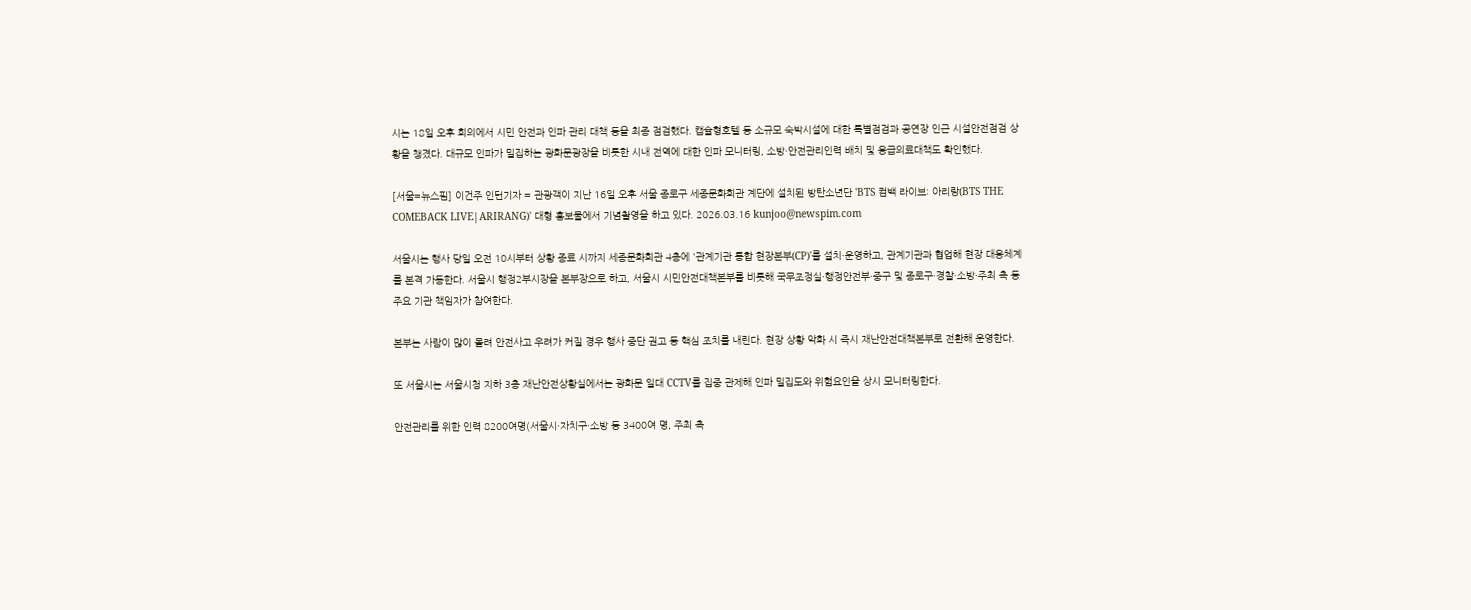시는 18일 오후 회의에서 시민 안전과 인파 관리 대책 등을 최종 점검했다. 캡슐형호텔 등 소규모 숙박시설에 대한 특별점검과 공연장 인근 시설안전점검 상황을 챙겼다. 대규모 인파가 밀집하는 광화문광장을 비롯한 시내 전역에 대한 인파 모니터링, 소방·안전관리인력 배치 및 응급의료대책도 확인했다.

[서울=뉴스핌] 이건주 인턴기자 = 관광객이 지난 16일 오후 서울 종로구 세종문화회관 계단에 설치된 방탄소년단 'BTS 컴백 라이브: 아리랑(BTS THE COMEBACK LIVE|ARIRANG)' 대형 홍보물에서 기념촬영을 하고 있다. 2026.03.16 kunjoo@newspim.com

서울시는 행사 당일 오전 10시부터 상황 종료 시까지 세종문화회관 4층에 '관계기관 통합 현장본부(CP)'를 설치·운영하고, 관계기관과 협업해 현장 대응체계를 본격 가동한다. 서울시 행정2부시장을 본부장으로 하고, 서울시 시민안전대책본부를 비롯해 국무조정실·행정안전부·중구 및 종로구·경찰·소방·주최 측 등 주요 기관 책임자가 참여한다.

본부는 사람이 많이 몰려 안전사고 우려가 커질 경우 행사 중단 권고 등 핵심 조치를 내린다. 현장 상황 악화 시 즉시 재난안전대책본부로 전환해 운영한다.

또 서울시는 서울시청 지하 3층 재난안전상황실에서는 광화문 일대 CCTV를 집중 관제해 인파 밀집도와 위험요인을 상시 모니터링한다.

안전관리를 위한 인력 8200여명(서울시·자치구·소방 등 3400여 명, 주최 측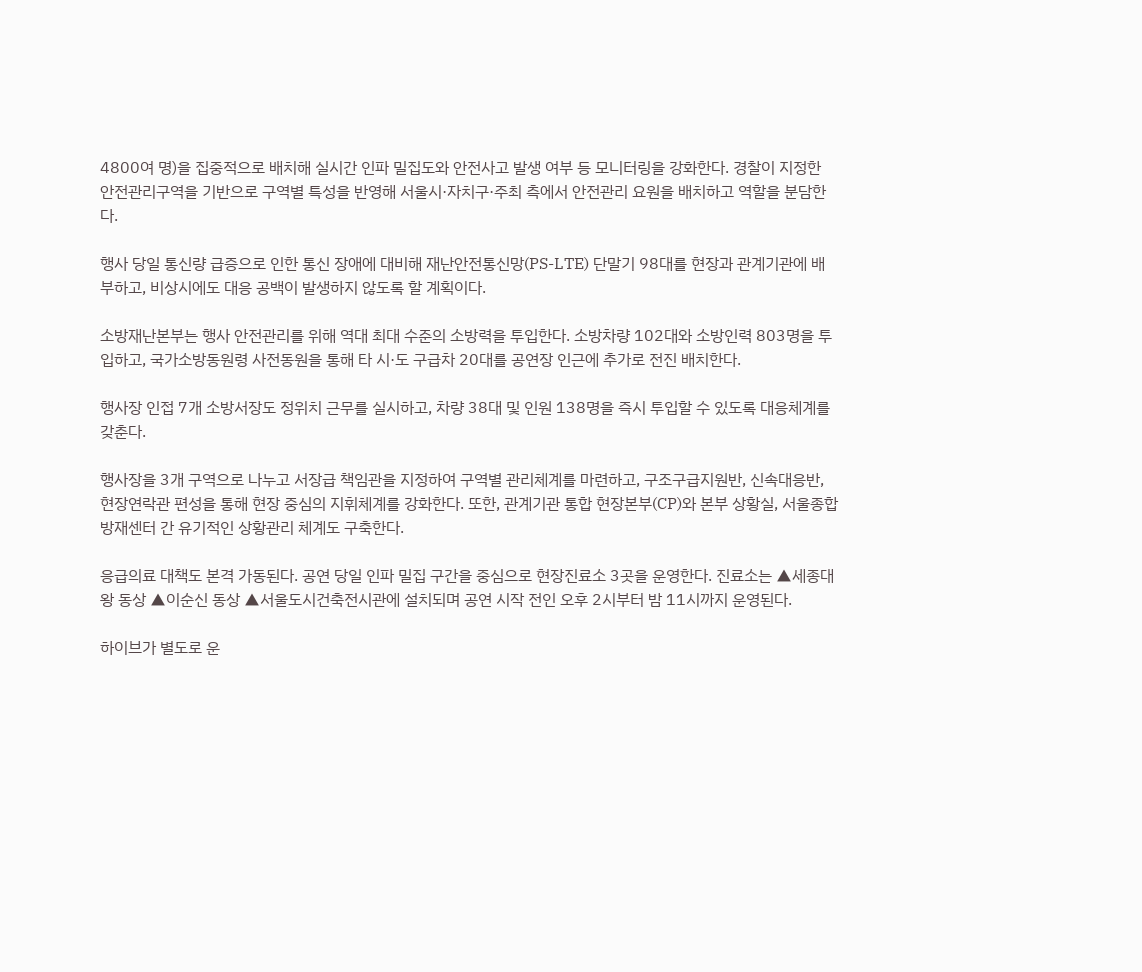4800여 명)을 집중적으로 배치해 실시간 인파 밀집도와 안전사고 발생 여부 등 모니터링을 강화한다. 경찰이 지정한 안전관리구역을 기반으로 구역별 특성을 반영해 서울시·자치구·주최 측에서 안전관리 요원을 배치하고 역할을 분담한다.

행사 당일 통신량 급증으로 인한 통신 장애에 대비해 재난안전통신망(PS-LTE) 단말기 98대를 현장과 관계기관에 배부하고, 비상시에도 대응 공백이 발생하지 않도록 할 계획이다.

소방재난본부는 행사 안전관리를 위해 역대 최대 수준의 소방력을 투입한다. 소방차량 102대와 소방인력 803명을 투입하고, 국가소방동원령 사전동원을 통해 타 시·도 구급차 20대를 공연장 인근에 추가로 전진 배치한다.

행사장 인접 7개 소방서장도 정위치 근무를 실시하고, 차량 38대 및 인원 138명을 즉시 투입할 수 있도록 대응체계를 갖춘다.

행사장을 3개 구역으로 나누고 서장급 책임관을 지정하여 구역별 관리체계를 마련하고, 구조구급지원반, 신속대응반, 현장연락관 편성을 통해 현장 중심의 지휘체계를 강화한다. 또한, 관계기관 통합 현장본부(CP)와 본부 상황실, 서울종합방재센터 간 유기적인 상황관리 체계도 구축한다.

응급의료 대책도 본격 가동된다. 공연 당일 인파 밀집 구간을 중심으로 현장진료소 3곳을 운영한다. 진료소는 ▲세종대왕 동상 ▲이순신 동상 ▲서울도시건축전시관에 설치되며 공연 시작 전인 오후 2시부터 밤 11시까지 운영된다.

하이브가 별도로 운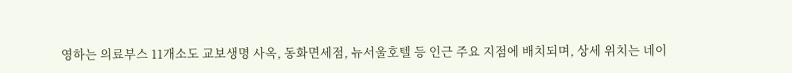영하는 의료부스 11개소도 교보생명 사옥, 동화면세점, 뉴서울호텔 등 인근 주요 지점에 배치되며, 상세 위치는 네이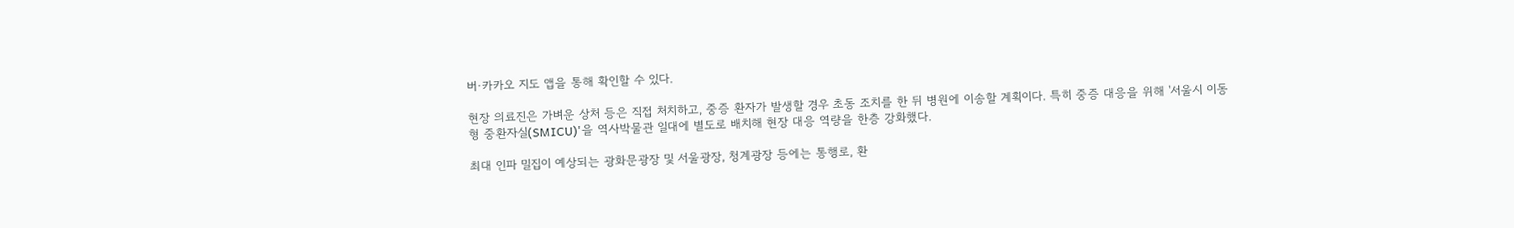버·카카오 지도 앱을 통해 확인할 수 있다.

현장 의료진은 가벼운 상처 등은 직접 처치하고, 중증 환자가 발생할 경우 초동 조치를 한 뒤 병원에 이송할 계획이다. 특히 중증 대응을 위해 '서울시 이동형 중환자실(SMICU)'을 역사박물관 일대에 별도로 배치해 현장 대응 역량을 한층 강화했다.

최대 인파 밀집이 예상되는 광화문광장 및 서울광장, 청계광장 등에는 통행로, 환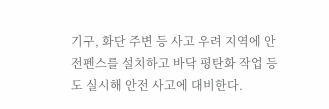기구, 화단 주변 등 사고 우려 지역에 안전펜스를 설치하고 바닥 평탄화 작업 등도 실시해 안전 사고에 대비한다.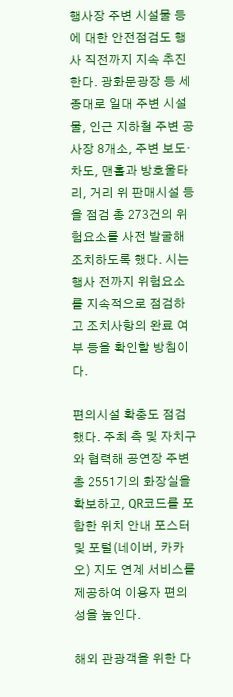행사장 주변 시설물 등에 대한 안전점검도 행사 직전까지 지속 추진한다. 광화문광장 등 세종대로 일대 주변 시설물, 인근 지하철 주변 공사장 8개소, 주변 보도·차도, 맨홀과 방호울타리, 거리 위 판매시설 등을 점검 총 273건의 위험요소를 사전 발굴해 조치하도록 했다. 시는 행사 전까지 위험요소를 지속적으로 점검하고 조치사항의 완료 여부 등을 확인할 방침이다.

편의시설 확충도 점검했다. 주최 측 및 자치구와 협력해 공연장 주변 총 2551기의 화장실을 확보하고, QR코드를 포함한 위치 안내 포스터 및 포털(네이버, 카카오) 지도 연계 서비스를 제공하여 이용자 편의성을 높인다.

해외 관광객을 위한 다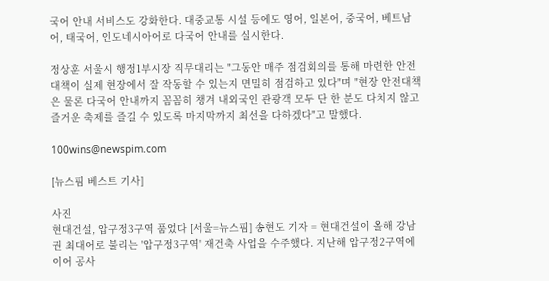국어 안내 서비스도 강화한다. 대중교통 시설 등에도 영어, 일본어, 중국어, 베트남어, 태국어, 인도네시아어로 다국어 안내를 실시한다.

정상훈 서울시 행정1부시장 직무대리는 "그동안 매주 점검회의를 통해 마련한 안전대책이 실제 현장에서 잘 작동할 수 있는지 면밀히 점검하고 있다"며 "현장 안전대책은 물론 다국어 안내까지 꼼꼼히 챙겨 내외국인 관광객 모두 단 한 분도 다치지 않고 즐거운 축제를 즐길 수 있도록 마지막까지 최선을 다하겠다"고 말했다.

100wins@newspim.com

[뉴스핌 베스트 기사]

사진
현대건설, 압구정3구역 품었다 [서울=뉴스핌] 송현도 기자 = 현대건설이 올해 강남권 최대어로 불리는 '압구정3구역' 재건축 사업을 수주했다. 지난해 압구정2구역에 이어 공사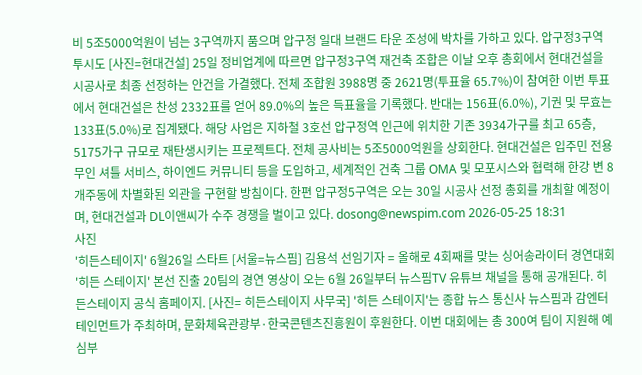비 5조5000억원이 넘는 3구역까지 품으며 압구정 일대 브랜드 타운 조성에 박차를 가하고 있다. 압구정3구역 투시도 [사진=현대건설] 25일 정비업계에 따르면 압구정3구역 재건축 조합은 이날 오후 총회에서 현대건설을 시공사로 최종 선정하는 안건을 가결했다. 전체 조합원 3988명 중 2621명(투표율 65.7%)이 참여한 이번 투표에서 현대건설은 찬성 2332표를 얻어 89.0%의 높은 득표율을 기록했다. 반대는 156표(6.0%), 기권 및 무효는 133표(5.0%)로 집계됐다. 해당 사업은 지하철 3호선 압구정역 인근에 위치한 기존 3934가구를 최고 65층, 5175가구 규모로 재탄생시키는 프로젝트다. 전체 공사비는 5조5000억원을 상회한다. 현대건설은 입주민 전용 무인 셔틀 서비스, 하이엔드 커뮤니티 등을 도입하고, 세계적인 건축 그룹 OMA 및 모포시스와 협력해 한강 변 8개주동에 차별화된 외관을 구현할 방침이다. 한편 압구정5구역은 오는 30일 시공사 선정 총회를 개최할 예정이며, 현대건설과 DL이앤씨가 수주 경쟁을 벌이고 있다. dosong@newspim.com 2026-05-25 18:31
사진
'히든스테이지' 6월26일 스타트 [서울=뉴스핌] 김용석 선임기자 = 올해로 4회째를 맞는 싱어송라이터 경연대회 '히든 스테이지' 본선 진출 20팀의 경연 영상이 오는 6월 26일부터 뉴스핌TV 유튜브 채널을 통해 공개된다. 히든스테이지 공식 홈페이지. [사진= 히든스테이지 사무국] '히든 스테이지'는 종합 뉴스 통신사 뉴스핌과 감엔터테인먼트가 주최하며, 문화체육관광부·한국콘텐츠진흥원이 후원한다. 이번 대회에는 총 300여 팀이 지원해 예심부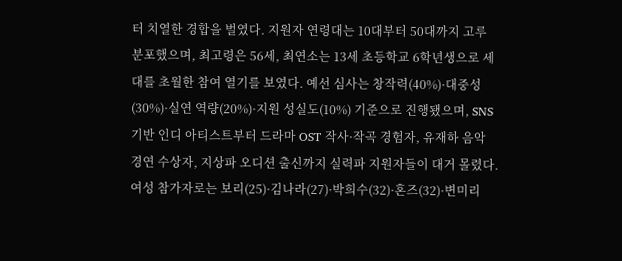터 치열한 경합을 벌였다. 지원자 연령대는 10대부터 50대까지 고루 분포했으며, 최고령은 56세, 최연소는 13세 초등학교 6학년생으로 세대를 초월한 참여 열기를 보였다. 예선 심사는 창작력(40%)·대중성(30%)·실연 역량(20%)·지원 성실도(10%) 기준으로 진행됐으며, SNS 기반 인디 아티스트부터 드라마 OST 작사·작곡 경험자, 유재하 음악 경연 수상자, 지상파 오디션 출신까지 실력파 지원자들이 대거 몰렸다. 여성 참가자로는 보리(25)·김나라(27)·박희수(32)·혼즈(32)·변미리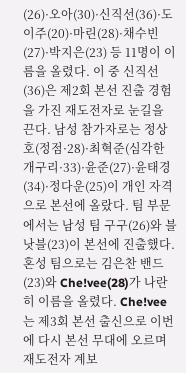(26)·오아(30)·신직선(36)·도이주(20)·마린(28)·채수빈(27)·박지은(23) 등 11명이 이름을 올렸다. 이 중 신직선(36)은 제2회 본선 진출 경험을 가진 재도전자로 눈길을 끈다. 남성 참가자로는 정상호(정점·28)·최혁준(심각한 개구리·33)·윤준(27)·윤태경(34)·정다운(25)이 개인 자격으로 본선에 올랐다. 팀 부문에서는 남성 팀 구구(26)와 블낫블(23)이 본선에 진출했다. 혼성 팀으로는 김은찬 밴드(23)와 Che!vee(28)가 나란히 이름을 올렸다. Che!vee는 제3회 본선 출신으로 이번에 다시 본선 무대에 오르며 재도전자 계보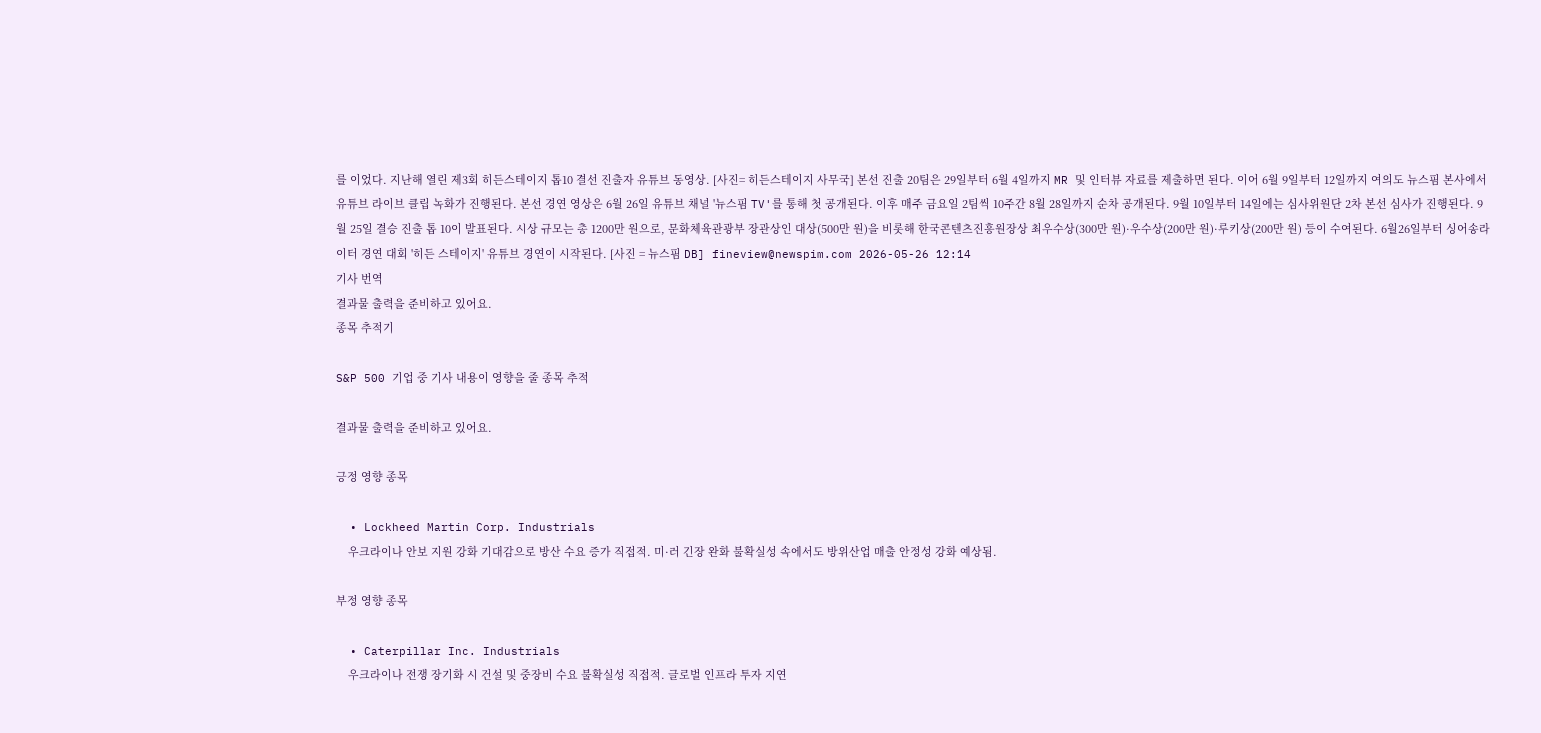를 이었다. 지난해 열린 제3회 히든스테이지 톱10 결선 진출자 유튜브 동영상. [사진= 히든스테이지 사무국] 본선 진출 20팀은 29일부터 6월 4일까지 MR 및 인터뷰 자료를 제출하면 된다. 이어 6월 9일부터 12일까지 여의도 뉴스핌 본사에서 유튜브 라이브 클립 녹화가 진행된다. 본선 경연 영상은 6월 26일 유튜브 채널 '뉴스핌 TV'를 통해 첫 공개된다. 이후 매주 금요일 2팀씩 10주간 8월 28일까지 순차 공개된다. 9월 10일부터 14일에는 심사위원단 2차 본선 심사가 진행된다. 9월 25일 결승 진출 톱 10이 발표된다. 시상 규모는 총 1200만 원으로, 문화체육관광부 장관상인 대상(500만 원)을 비롯해 한국콘텐츠진흥원장상 최우수상(300만 원)·우수상(200만 원)·루키상(200만 원) 등이 수여된다. 6월26일부터 싱어송라이터 경연 대회 '히든 스테이지' 유튜브 경연이 시작된다. [사진 = 뉴스핌 DB] fineview@newspim.com 2026-05-26 12:14
기사 번역
결과물 출력을 준비하고 있어요.
종목 추적기

S&P 500 기업 중 기사 내용이 영향을 줄 종목 추적

결과물 출력을 준비하고 있어요.

긍정 영향 종목

  • Lockheed Martin Corp. Industrials
    우크라이나 안보 지원 강화 기대감으로 방산 수요 증가 직접적. 미·러 긴장 완화 불확실성 속에서도 방위산업 매출 안정성 강화 예상됨.

부정 영향 종목

  • Caterpillar Inc. Industrials
    우크라이나 전쟁 장기화 시 건설 및 중장비 수요 불확실성 직접적. 글로벌 인프라 투자 지연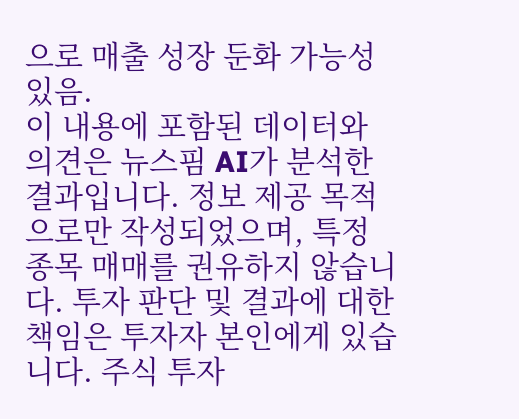으로 매출 성장 둔화 가능성 있음.
이 내용에 포함된 데이터와 의견은 뉴스핌 AI가 분석한 결과입니다. 정보 제공 목적으로만 작성되었으며, 특정 종목 매매를 권유하지 않습니다. 투자 판단 및 결과에 대한 책임은 투자자 본인에게 있습니다. 주식 투자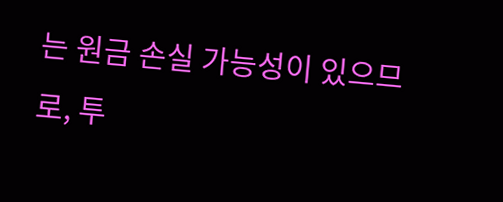는 원금 손실 가능성이 있으므로, 투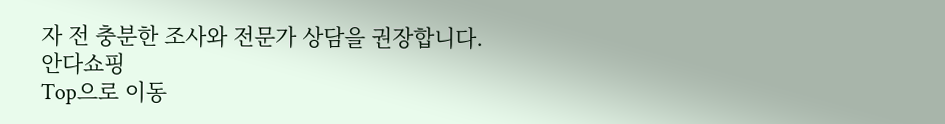자 전 충분한 조사와 전문가 상담을 권장합니다.
안다쇼핑
Top으로 이동